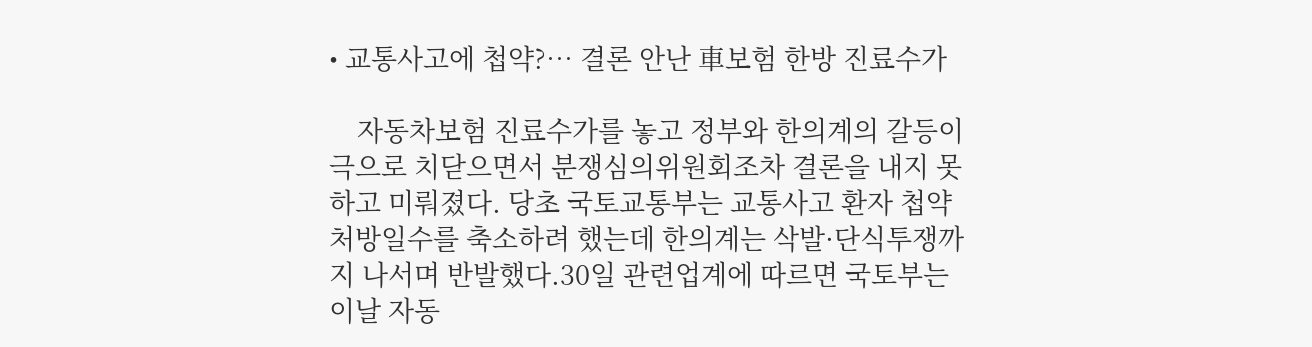• 교통사고에 첩약?… 결론 안난 車보험 한방 진료수가

    자동차보험 진료수가를 놓고 정부와 한의계의 갈등이 극으로 치닫으면서 분쟁심의위원회조차 결론을 내지 못하고 미뤄졌다. 당초 국토교통부는 교통사고 환자 첩약 처방일수를 축소하려 했는데 한의계는 삭발·단식투쟁까지 나서며 반발했다.30일 관련업계에 따르면 국토부는 이날 자동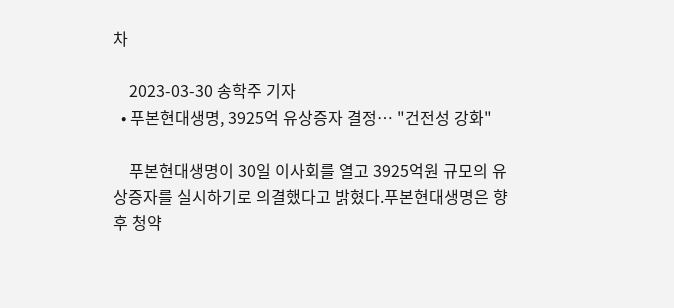차

    2023-03-30 송학주 기자
  • 푸본현대생명, 3925억 유상증자 결정… "건전성 강화"

    푸본현대생명이 30일 이사회를 열고 3925억원 규모의 유상증자를 실시하기로 의결했다고 밝혔다.푸본현대생명은 향후 청약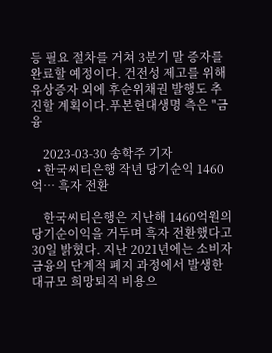등 필요 절차를 거쳐 3분기 말 증자를 완료할 예정이다. 건전성 제고를 위해 유상증자 외에 후순위채권 발행도 추진할 계획이다.푸본현대생명 측은 "금융

    2023-03-30 송학주 기자
  • 한국씨티은행 작년 당기순익 1460억… 흑자 전환

    한국씨티은행은 지난해 1460억원의 당기순이익을 거두며 흑자 전환했다고 30일 밝혔다. 지난 2021년에는 소비자금융의 단계적 폐지 과정에서 발생한 대규모 희망퇴직 비용으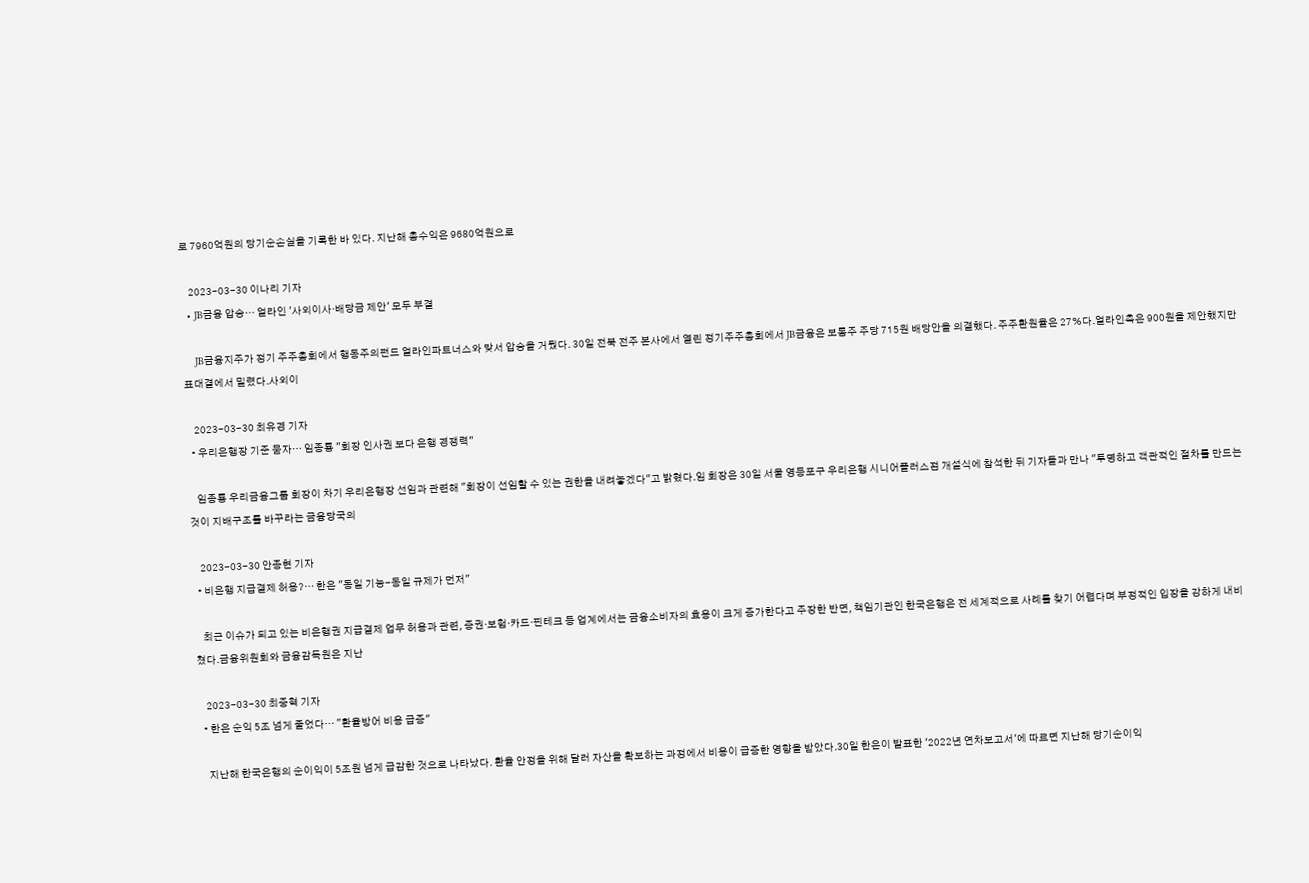로 7960억원의 당기순손실을 기록한 바 있다. 지난해 총수익은 9680억원으로

    2023-03-30 이나리 기자
  • JB금융 압승… 얼라인 '사외이사·배당금 제안' 모두 부결

    JB금융지주가 정기 주주총회에서 행동주의펀드 얼라인파트너스와 맞서 압승을 거뒀다. 30일 전북 전주 본사에서 열린 정기주주총회에서 JB금융은 보통주 주당 715원 배당안을 의결했다. 주주환원율은 27%다.얼라인측은 900원을 제안했지만 표대결에서 밀렸다.사외이

    2023-03-30 최유경 기자
  • 우리은행장 기준 묻자… 임종룡 "회장 인사권 보다 은행 경쟁력"

    임종룡 우리금융그룹 회장이 차기 우리은행장 선임과 관련해 "회장이 선임할 수 있는 권한을 내려놓겠다"고 밝혔다.임 회장은 30일 서울 영등포구 우리은행 시니어플러스점 개설식에 참석한 뒤 기자들과 만나 "투명하고 객관적인 절차를 만드는 것이 지배구조를 바꾸라는 금융당국의

    2023-03-30 안종현 기자
  • 비은행 지급결제 허용?… 한은 "동일 기능-동일 규제가 먼저"

    최근 이슈가 되고 있는 비은행권 지급결제 업무 허용과 관련, 증권·보험·카드·핀테크 등 업계에서는 금융소비자의 효용이 크게 증가한다고 주장한 반면, 책임기관인 한국은행은 전 세계적으로 사례를 찾기 어렵다며 부정적인 입장을 강하게 내비쳤다.금융위원회와 금융감독원은 지난

    2023-03-30 최중혁 기자
  • 한은 순익 5조 넘게 줄었다… "환율방어 비용 급증"

    지난해 한국은행의 순이익이 5조원 넘게 급감한 것으로 나타났다. 환율 안정을 위해 달러 자산을 확보하는 과정에서 비용이 급증한 영향을 받았다.30일 한은이 발표한 '2022년 연차보고서'에 따르면 지난해 당기순이익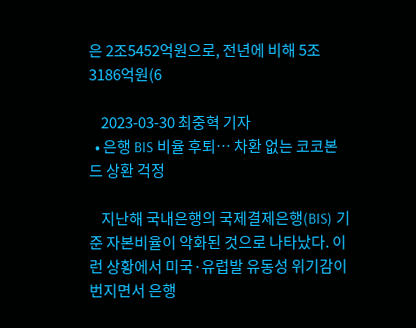은 2조5452억원으로, 전년에 비해 5조3186억원(6

    2023-03-30 최중혁 기자
  • 은행 BIS 비율 후퇴… 차환 없는 코코본드 상환 걱정

    지난해 국내은행의 국제결제은행(BIS) 기준 자본비율이 악화된 것으로 나타났다. 이런 상황에서 미국·유럽발 유동성 위기감이 번지면서 은행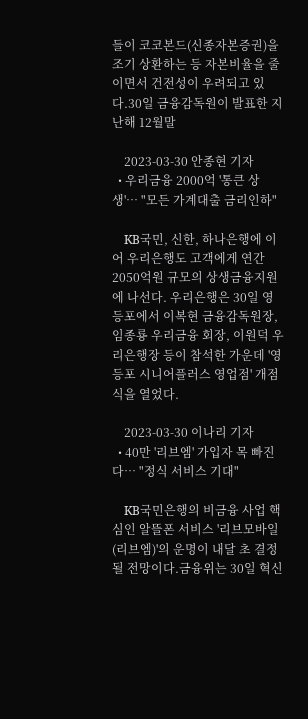들이 코코본드(신종자본증권)을 조기 상환하는 등 자본비율을 줄이면서 건전성이 우려되고 있다.30일 금융감독원이 발표한 지난해 12월말

    2023-03-30 안종현 기자
  • 우리금융 2000억 '통큰 상생'… "모든 가계대출 금리인하"

    KB국민, 신한, 하나은행에 이어 우리은행도 고객에게 연간 2050억원 규모의 상생금융지원에 나선다. 우리은행은 30일 영등포에서 이복현 금융감독원장, 임종룡 우리금융 회장, 이원덕 우리은행장 등이 참석한 가운데 '영등포 시니어플러스 영업점' 개점식을 열었다.

    2023-03-30 이나리 기자
  • 40만 '리브엠' 가입자 목 빠진다… "정식 서비스 기대"

    KB국민은행의 비금융 사업 핵심인 알뜰폰 서비스 '리브모바일(리브엠)'의 운명이 내달 초 결정될 전망이다.금융위는 30일 혁신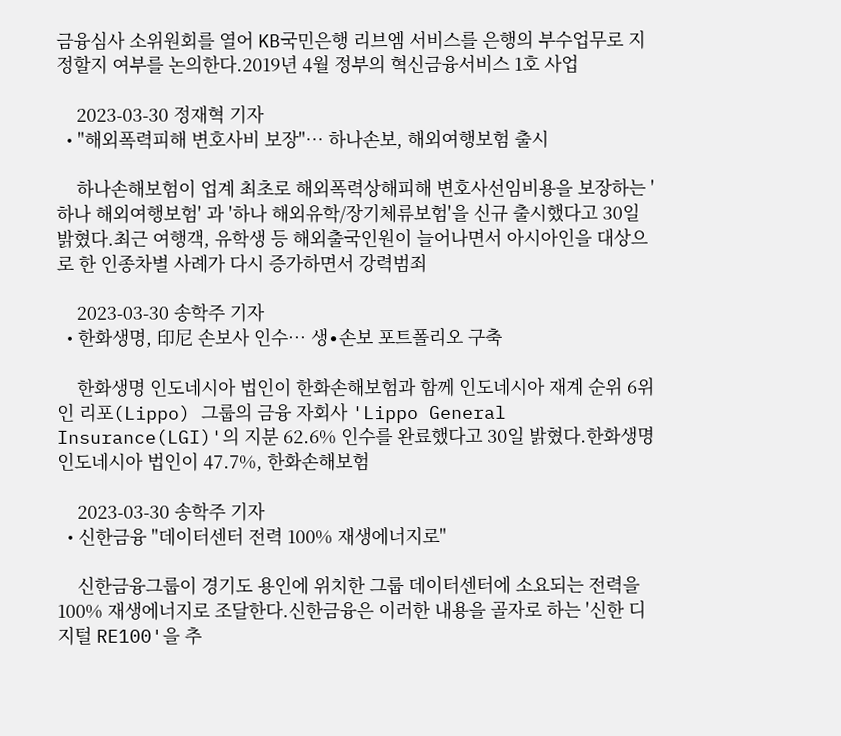금융심사 소위원회를 열어 KB국민은행 리브엠 서비스를 은행의 부수업무로 지정할지 여부를 논의한다.2019년 4월 정부의 혁신금융서비스 1호 사업

    2023-03-30 정재혁 기자
  • "해외폭력피해 변호사비 보장"… 하나손보, 해외여행보험 출시

    하나손해보험이 업계 최초로 해외폭력상해피해 변호사선임비용을 보장하는 '하나 해외여행보험' 과 '하나 해외유학/장기체류보험'을 신규 출시했다고 30일 밝혔다.최근 여행객, 유학생 등 해외출국인원이 늘어나면서 아시아인을 대상으로 한 인종차별 사례가 다시 증가하면서 강력범죄

    2023-03-30 송학주 기자
  • 한화생명, 印尼 손보사 인수… 생∙손보 포트폴리오 구축

    한화생명 인도네시아 법인이 한화손해보험과 함께 인도네시아 재계 순위 6위인 리포(Lippo) 그룹의 금융 자회사 'Lippo General Insurance(LGI)'의 지분 62.6% 인수를 완료했다고 30일 밝혔다.한화생명 인도네시아 법인이 47.7%, 한화손해보험

    2023-03-30 송학주 기자
  • 신한금융 "데이터센터 전력 100% 재생에너지로"

    신한금융그룹이 경기도 용인에 위치한 그룹 데이터센터에 소요되는 전력을 100% 재생에너지로 조달한다.신한금융은 이러한 내용을 골자로 하는 '신한 디지털 RE100'을 추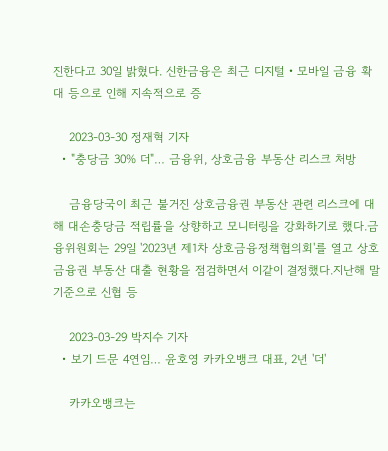진한다고 30일 밝혔다. 신한금융은 최근 디지털‧모바일 금융 확대 등으로 인해 지속적으로 증

    2023-03-30 정재혁 기자
  • "충당금 30% 더"… 금융위, 상호금융 부동산 리스크 처방

    금융당국이 최근 불거진 상호금융권 부동산 관련 리스크에 대해 대손충당금 적립률을 상향하고 모니터링을 강화하기로 했다.금융위원회는 29일 '2023년 제1차 상호금융정책협의회'를 열고 상호금융권 부동산 대출 현황을 점검하면서 이같이 결정했다.지난해 말 기준으로 신협 등

    2023-03-29 박지수 기자
  • 보기 드문 4연임… 윤호영 카카오뱅크 대표, 2년 '더'

    카카오뱅크는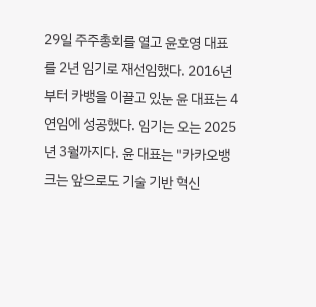29일 주주총회를 열고 윤호영 대표를 2년 임기로 재선임했다. 2016년부터 카뱅을 이끌고 있눈 윤 대표는 4연임에 성공했다. 임기는 오는 2025년 3월까지다. 윤 대표는 "카카오뱅크는 앞으로도 기술 기반 혁신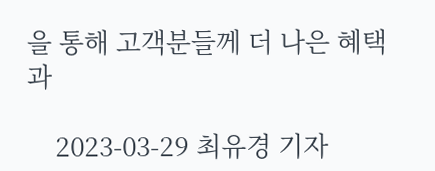을 통해 고객분들께 더 나은 혜택과

    2023-03-29 최유경 기자